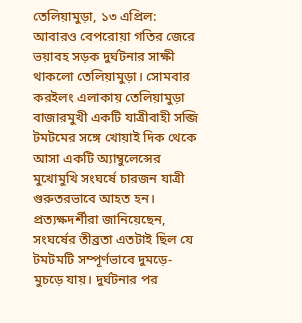তেলিয়ামুড়া, ১৩ এপ্রিল: আবারও বেপরোয়া গতির জেরে ভয়াবহ সড়ক দুর্ঘটনার সাক্ষী থাকলো তেলিয়ামুড়া। সোমবার করইলং এলাকায় তেলিয়ামুড়া বাজারমুখী একটি যাত্রীবাহী সব্জি টমটমের সঙ্গে খোয়াই দিক থেকে আসা একটি অ্যাম্বুলেন্সের মুখোমুখি সংঘর্ষে চারজন যাত্রী গুরুতরভাবে আহত হন।
প্রত্যক্ষদর্শীরা জানিয়েছেন, সংঘর্ষের তীব্রতা এতটাই ছিল যে টমটমটি সম্পূর্ণভাবে দুমড়ে-মুচড়ে যায়। দুর্ঘটনার পর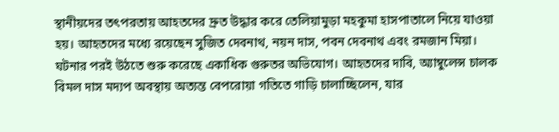স্থানীয়দের তৎপরতায় আহতদের দ্রুত উদ্ধার করে তেলিয়ামুড়া মহকুমা হাসপাতালে নিয়ে যাওয়া হয়। আহতদের মধ্যে রয়েছেন সুজিত দেবনাথ, নয়ন দাস, পবন দেবনাথ এবং রমজান মিয়া।
ঘটনার পরই উঠতে শুরু করেছে একাধিক গুরুতর অভিযোগ। আহতদের দাবি, অ্যাম্বুলেন্স চালক বিমল দাস মদ্যপ অবস্থায় অত্যন্ত বেপরোয়া গতিতে গাড়ি চালাচ্ছিলেন, যার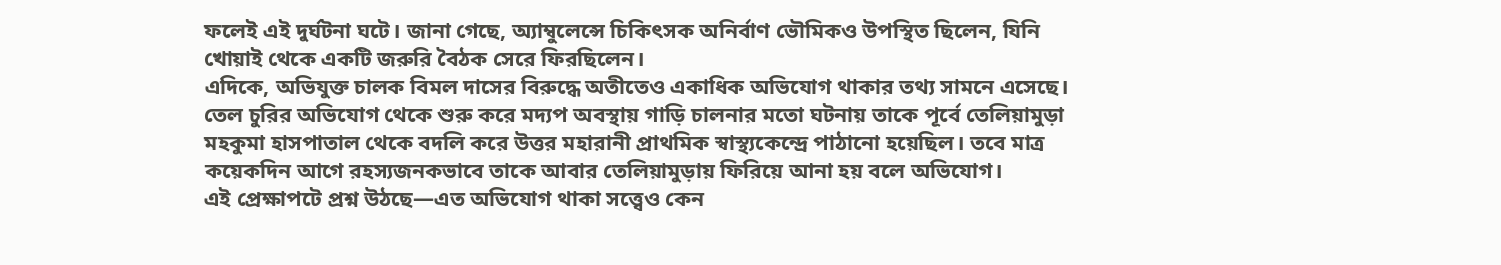ফলেই এই দুর্ঘটনা ঘটে। জানা গেছে, অ্যাম্বুলেন্সে চিকিৎসক অনির্বাণ ভৌমিকও উপস্থিত ছিলেন, যিনি খোয়াই থেকে একটি জরুরি বৈঠক সেরে ফিরছিলেন।
এদিকে, অভিযুক্ত চালক বিমল দাসের বিরুদ্ধে অতীতেও একাধিক অভিযোগ থাকার তথ্য সামনে এসেছে। তেল চুরির অভিযোগ থেকে শুরু করে মদ্যপ অবস্থায় গাড়ি চালনার মতো ঘটনায় তাকে পূর্বে তেলিয়ামুড়া মহকুমা হাসপাতাল থেকে বদলি করে উত্তর মহারানী প্রাথমিক স্বাস্থ্যকেন্দ্রে পাঠানো হয়েছিল। তবে মাত্র কয়েকদিন আগে রহস্যজনকভাবে তাকে আবার তেলিয়ামুড়ায় ফিরিয়ে আনা হয় বলে অভিযোগ।
এই প্রেক্ষাপটে প্রশ্ন উঠছে—এত অভিযোগ থাকা সত্ত্বেও কেন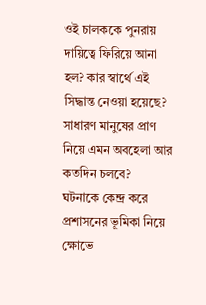ওই চালককে পুনরায় দায়িত্বে ফিরিয়ে আনা হল? কার স্বার্থে এই সিদ্ধান্ত নেওয়া হয়েছে? সাধারণ মানুষের প্রাণ নিয়ে এমন অবহেলা আর কতদিন চলবে?
ঘটনাকে কেন্দ্র করে প্রশাসনের ভূমিকা নিয়ে ক্ষোভে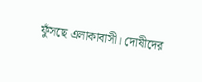ফুঁসছে এলাকাবাসী। দোষীদের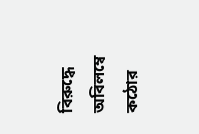বিরুদ্ধে অবিলম্বে কঠোর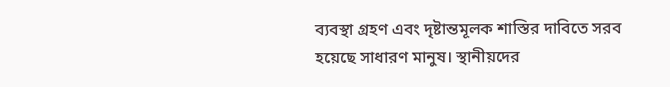ব্যবস্থা গ্রহণ এবং দৃষ্টান্তমূলক শাস্তির দাবিতে সরব হয়েছে সাধারণ মানুষ। স্থানীয়দের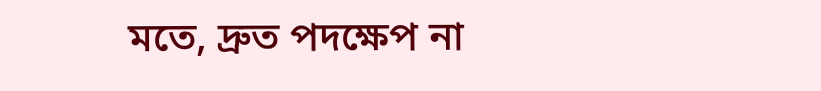মতে, দ্রুত পদক্ষেপ না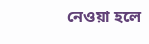নেওয়া হলে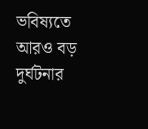ভবিষ্যতে আরও বড় দুর্ঘটনার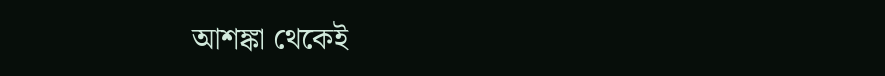আশঙ্কা থেকেই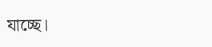যাচ্ছে।